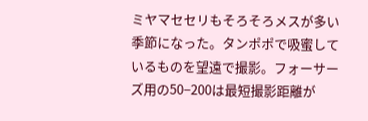ミヤマセセリもそろそろメスが多い季節になった。タンポポで吸蜜しているものを望遠で撮影。フォーサーズ用の50−200は最短撮影距離が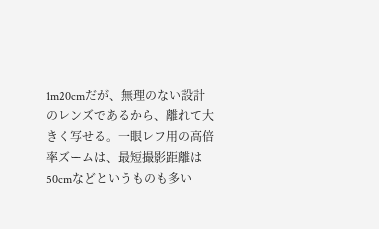1m20cmだが、無理のない設計のレンズであるから、離れて大きく写せる。一眼レフ用の高倍率ズームは、最短撮影距離は50cmなどというものも多い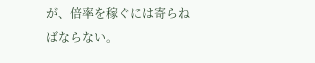が、倍率を稼ぐには寄らねばならない。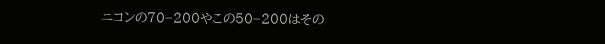ニコンの70−200やこの50−200はその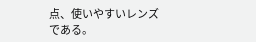点、使いやすいレンズである。